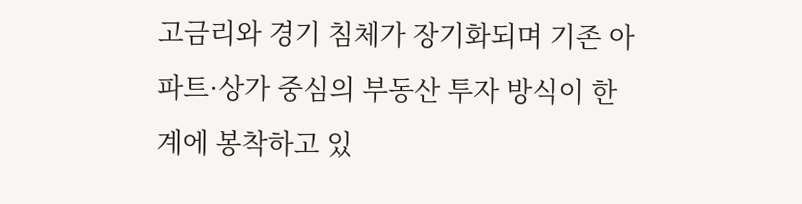고금리와 경기 침체가 장기화되며 기존 아파트·상가 중심의 부동산 투자 방식이 한계에 봉착하고 있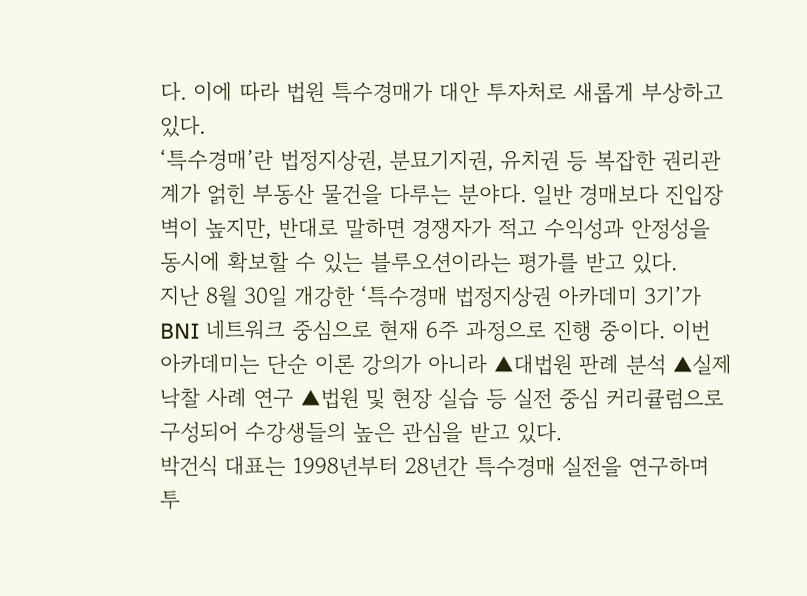다. 이에 따라 법원 특수경매가 대안 투자처로 새롭게 부상하고 있다.
‘특수경매’란 법정지상권, 분묘기지권, 유치권 등 복잡한 권리관계가 얽힌 부동산 물건을 다루는 분야다. 일반 경매보다 진입장벽이 높지만, 반대로 말하면 경쟁자가 적고 수익성과 안정성을 동시에 확보할 수 있는 블루오션이라는 평가를 받고 있다.
지난 8월 30일 개강한 ‘특수경매 법정지상권 아카데미 3기’가 BNI 네트워크 중심으로 현재 6주 과정으로 진행 중이다. 이번 아카데미는 단순 이론 강의가 아니라 ▲대법원 판례 분석 ▲실제 낙찰 사례 연구 ▲법원 및 현장 실습 등 실전 중심 커리큘럼으로 구성되어 수강생들의 높은 관심을 받고 있다.
박건식 대표는 1998년부터 28년간 특수경매 실전을 연구하며 투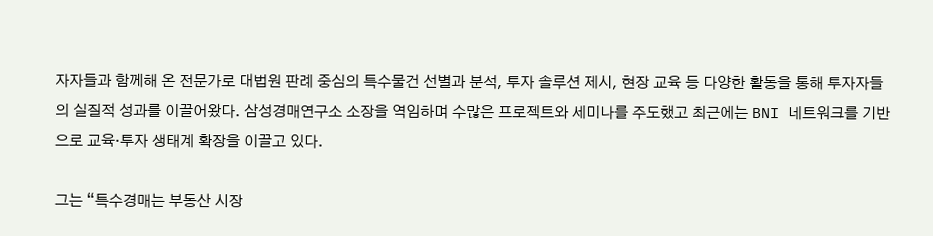자자들과 함께해 온 전문가로 대법원 판례 중심의 특수물건 선별과 분석, 투자 솔루션 제시, 현장 교육 등 다양한 활동을 통해 투자자들의 실질적 성과를 이끌어왔다. 삼성경매연구소 소장을 역임하며 수많은 프로젝트와 세미나를 주도했고 최근에는 BNI 네트워크를 기반으로 교육·투자 생태계 확장을 이끌고 있다.

그는 “특수경매는 부동산 시장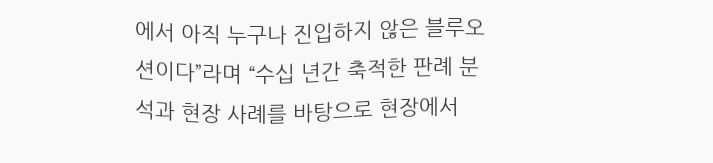에서 아직 누구나 진입하지 않은 블루오션이다”라며 “수십 년간 축적한 판례 분석과 현장 사례를 바탕으로 현장에서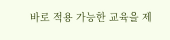바로 적용 가능한 교육을 제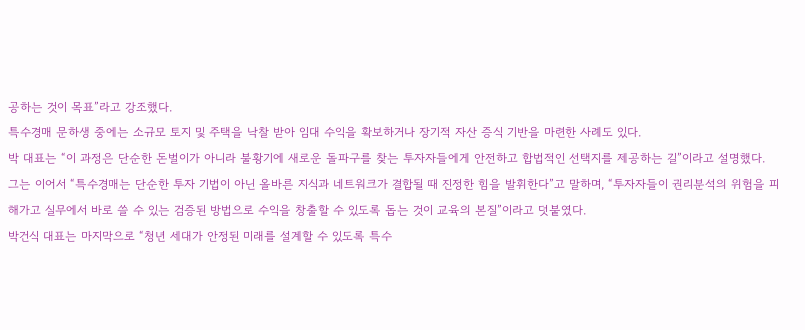공하는 것이 목표”라고 강조했다.
특수경매 문하생 중에는 소규모 토지 및 주택을 낙찰 받아 임대 수익을 확보하거나 장기적 자산 증식 기반을 마련한 사례도 있다.
박 대표는 “이 과정은 단순한 돈벌이가 아니라 불황기에 새로운 돌파구를 찾는 투자자들에게 안전하고 합법적인 선택지를 제공하는 길”이라고 설명했다.
그는 이어서 “특수경매는 단순한 투자 기법이 아닌 올바른 지식과 네트워크가 결합될 때 진정한 힘을 발휘한다”고 말하며, “투자자들이 권리분석의 위험을 피해가고 실무에서 바로 쓸 수 있는 검증된 방법으로 수익을 창출할 수 있도록 돕는 것이 교육의 본질”이라고 덧붙였다.
박건식 대표는 마지막으로 “청년 세대가 안정된 미래를 설계할 수 있도록 특수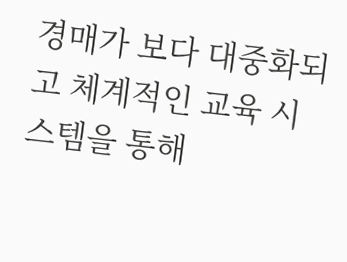경매가 보다 대중화되고 체계적인 교육 시스템을 통해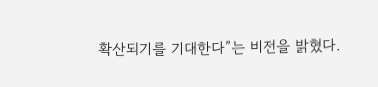확산되기를 기대한다”는 비전을 밝혔다.